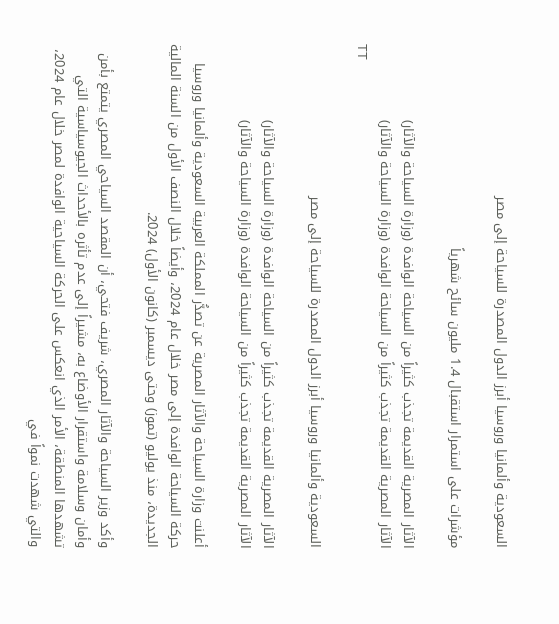السعودية وألمانيا وروسيا أبرز الدول المصدرة للسياحة إلى مصر

مؤشرات على استمرار استقبال 1.4 مليون سائح شهرياً

الآثار المصرية القديمة تجذب كثيراً من السياحة الوافدة (وزارة السياحة والآثار)
الآثار المصرية القديمة تجذب كثيراً من السياحة الوافدة (وزارة السياحة والآثار)
TT

السعودية وألمانيا وروسيا أبرز الدول المصدرة للسياحة إلى مصر

الآثار المصرية القديمة تجذب كثيراً من السياحة الوافدة (وزارة السياحة والآثار)
الآثار المصرية القديمة تجذب كثيراً من السياحة الوافدة (وزارة السياحة والآثار)

أعلنت وزارة السياحة والآثار المصرية عن تصدُّر المملكة العربية السعودية وألمانيا وروسيا حركة السياحة الوافدة إلى مصر خلال عام 2024، وأيضاً خلال النصف الأول من السنة المالية الجديدة، منذ يوليو (تموز) وحتى ديسمبر (كانون الأول) 2024.

وأكد وزير السياحة والآثار المصري، شريف فتحي، أن المقصد السياحي المصري يتمتع بأمن وأمان وسلامة واستقرار الأوضاع به، مشيراً إلى عدم تأثره بالأحداث الجيوسياسية التي تشهدها المنطقة، الأمر الذي انعكس على الحركة السياحية الوافدة لمصر خلال عام 2024، والتي شهدت نمواً في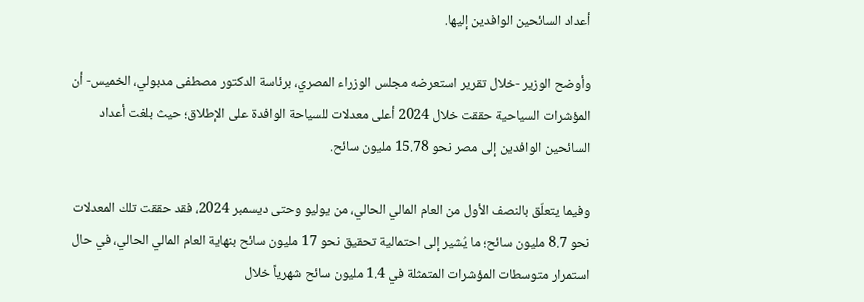أعداد السائحين الوافدين إليها.

وأوضح الوزير -خلال تقرير استعرضه مجلس الوزراء المصري، برئاسة الدكتور مصطفى مدبولي، الخميس- أن المؤشرات السياحية حققت خلال 2024 أعلى معدلات للسياحة الوافدة على الإطلاق؛ حيث بلغت أعداد السائحين الوافدين إلى مصر نحو 15.78 مليون سائح.

وفيما يتعلّق بالنصف الأول من العام المالي الحالي، من يوليو وحتى ديسمبر 2024، فقد حققت تلك المعدلات نحو 8.7 مليون سائح؛ ما يُشير إلى احتمالية تحقيق نحو 17 مليون سائح بنهاية العام المالي الحالي، في حال استمرار متوسطات المؤشرات المتمثلة في 1.4 مليون سائح شهرياً خلال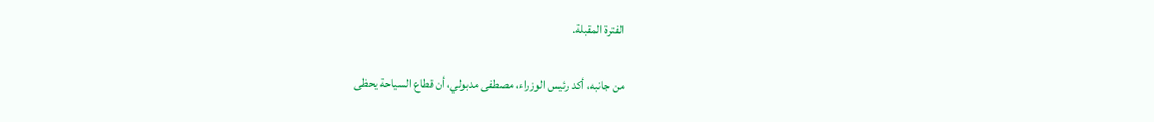الفترة المقبلة.

من جانبه، أكد رئيس الوزراء، مصطفى مدبولي، أن قطاع السياحة يحظى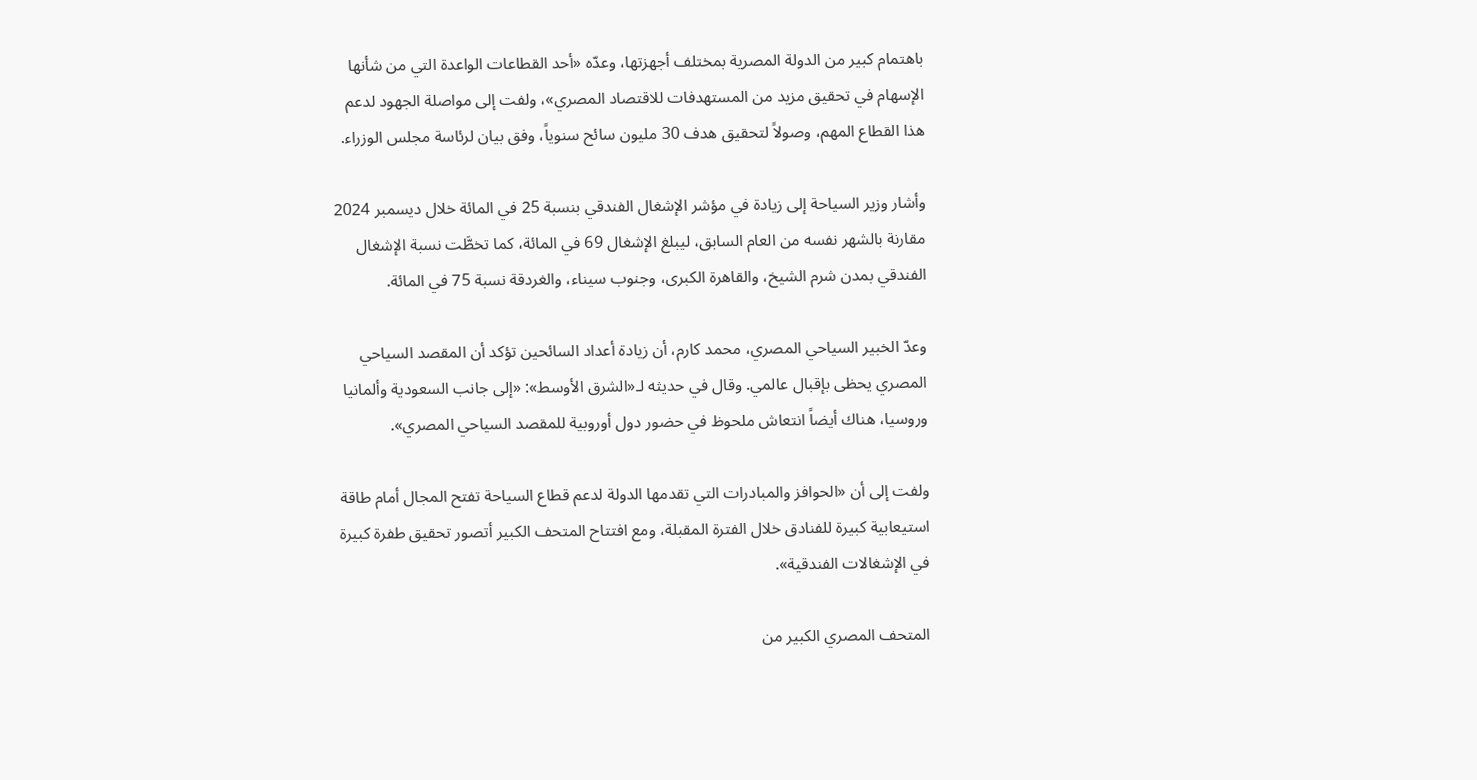باهتمام كبير من الدولة المصرية بمختلف أجهزتها، وعدّه «أحد القطاعات الواعدة التي من شأنها الإسهام في تحقيق مزيد من المستهدفات للاقتصاد المصري»، ولفت إلى مواصلة الجهود لدعم هذا القطاع المهم، وصولاً لتحقيق هدف 30 مليون سائح سنوياً، وفق بيان لرئاسة مجلس الوزراء.

وأشار وزير السياحة إلى زيادة في مؤشر الإشغال الفندقي بنسبة 25 في المائة خلال ديسمبر 2024 مقارنة بالشهر نفسه من العام السابق، ليبلغ الإشغال 69 في المائة، كما تخطَّت نسبة الإشغال الفندقي بمدن شرم الشيخ، والقاهرة الكبرى، وجنوب سيناء، والغردقة نسبة 75 في المائة.

وعدّ الخبير السياحي المصري، محمد كارم، أن زيادة أعداد السائحين تؤكد أن المقصد السياحي المصري يحظى بإقبال عالمي. وقال في حديثه لـ«الشرق الأوسط»: «إلى جانب السعودية وألمانيا وروسيا، هناك أيضاً انتعاش ملحوظ في حضور دول أوروبية للمقصد السياحي المصري».

ولفت إلى أن «الحوافز والمبادرات التي تقدمها الدولة لدعم قطاع السياحة تفتح المجال أمام طاقة استيعابية كبيرة للفنادق خلال الفترة المقبلة، ومع افتتاح المتحف الكبير أتصور تحقيق طفرة كبيرة في الإشغالات الفندقية».

المتحف المصري الكبير من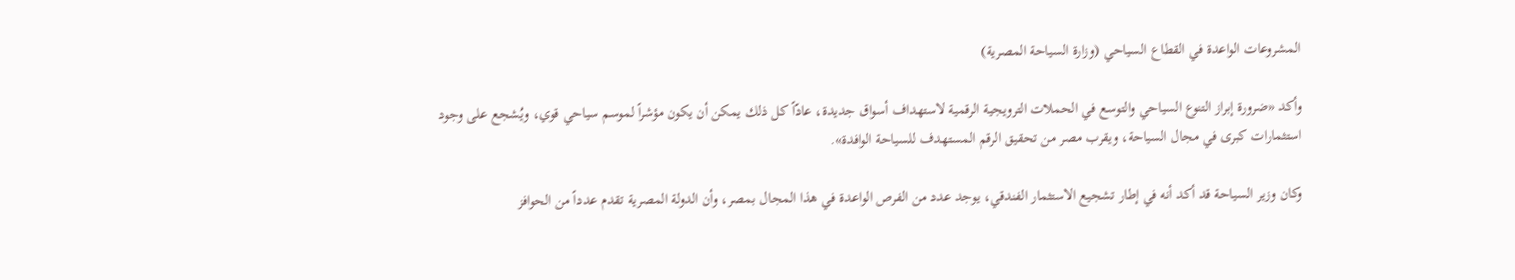المشروعات الواعدة في القطاع السياحي (وزارة السياحة المصرية)

وأكد «ضرورة إبراز التنوع السياحي والتوسع في الحملات الترويجية الرقمية لاستهداف أسواق جديدة، عادّاً كل ذلك يمكن أن يكون مؤشراً لموسم سياحي قوي، ويُشجع على وجود استثمارات كبرى في مجال السياحة، ويقرب مصر من تحقيق الرقم المستهدف للسياحة الوافدة».

وكان وزير السياحة قد أكد أنه في إطار تشجيع الاستثمار الفندقي، يوجد عدد من الفرص الواعدة في هذا المجال بمصر، وأن الدولة المصرية تقدم عدداً من الحوافز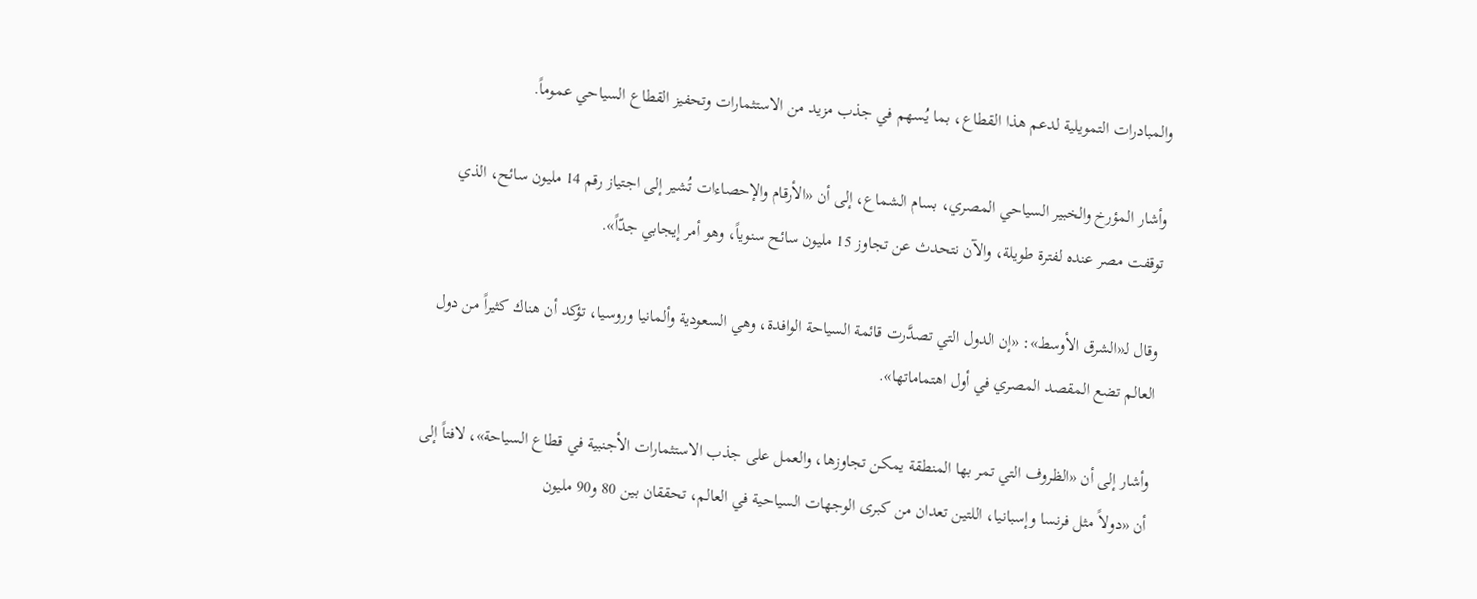والمبادرات التمويلية لدعم هذا القطاع، بما يُسهم في جذب مزيد من الاستثمارات وتحفيز القطاع السياحي عموماً.

وأشار المؤرخ والخبير السياحي المصري، بسام الشماع، إلى أن «الأرقام والإحصاءات تُشير إلى اجتياز رقم 14 مليون سائح، الذي توقفت مصر عنده لفترة طويلة، والآن نتحدث عن تجاوز 15 مليون سائح سنوياً، وهو أمر إيجابي جدّاً».

وقال لـ«الشرق الأوسط»: «إن الدول التي تصدَّرت قائمة السياحة الوافدة، وهي السعودية وألمانيا وروسيا، تؤكد أن هناك كثيراً من دول العالم تضع المقصد المصري في أول اهتماماتها».

وأشار إلى أن «الظروف التي تمر بها المنطقة يمكن تجاوزها، والعمل على جذب الاستثمارات الأجنبية في قطاع السياحة»، لافتاً إلى أن «دولاً مثل فرنسا وإسبانيا، اللتين تعدان من كبرى الوجهات السياحية في العالم، تحققان بين 80 و90 مليون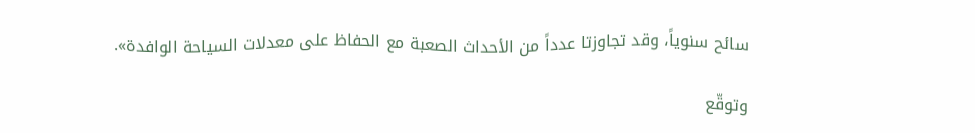سائح سنوياً، وقد تجاوزتا عدداً من الأحداث الصعبة مع الحفاظ على معدلات السياحة الوافدة».

وتوقّع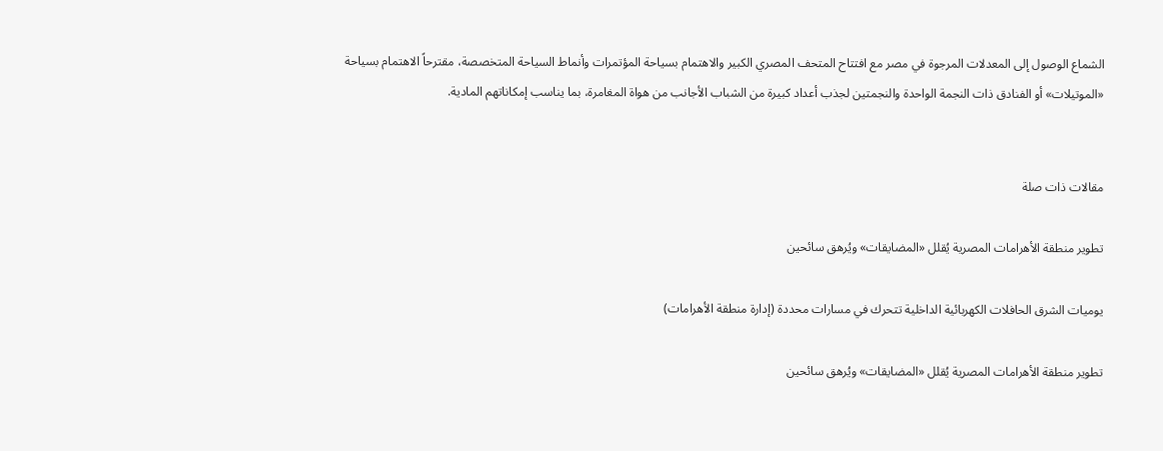الشماع الوصول إلى المعدلات المرجوة في مصر مع افتتاح المتحف المصري الكبير والاهتمام بسياحة المؤتمرات وأنماط السياحة المتخصصة، مقترحاً الاهتمام بسياحة «الموتيلات» أو الفنادق ذات النجمة الواحدة والنجمتين لجذب أعداد كبيرة من الشباب الأجانب من هواة المغامرة، بما يناسب إمكاناتهم المادية.


مقالات ذات صلة

تطوير منطقة الأهرامات المصرية يُقلل «المضايقات» ويُرهق سائحين

يوميات الشرق الحافلات الكهربائية الداخلية تتحرك في مسارات محددة (إدارة منطقة الأهرامات)

تطوير منطقة الأهرامات المصرية يُقلل «المضايقات» ويُرهق سائحين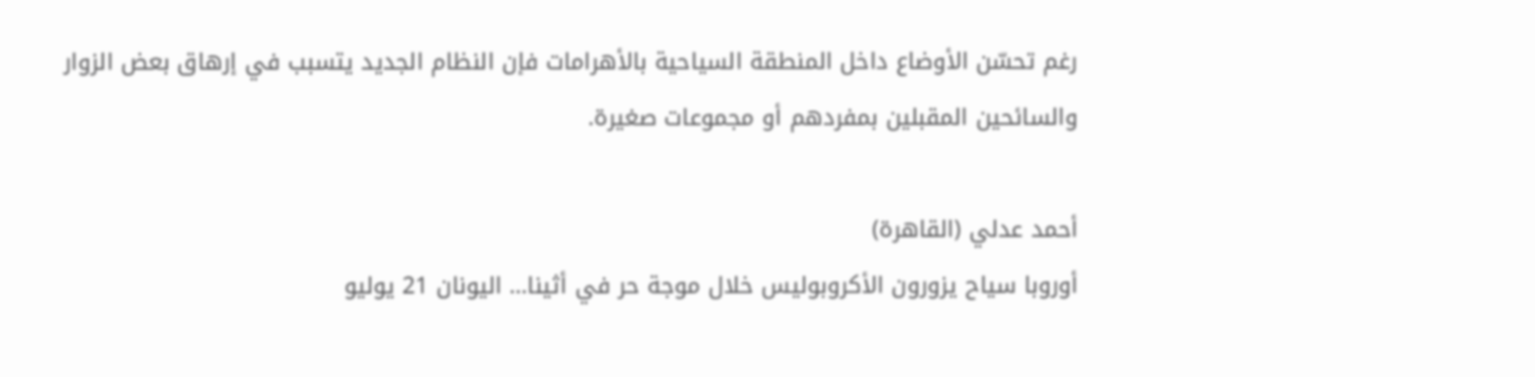رغم تحسّن الأوضاع داخل المنطقة السياحية بالأهرامات فإن النظام الجديد يتسبب في إرهاق بعض الزوار والسائحين المقبلين بمفردهم أو مجموعات صغيرة.

أحمد عدلي (القاهرة)
أوروبا سياح يزورون الأكروبوليس خلال موجة حر في أثينا... اليونان 21 يوليو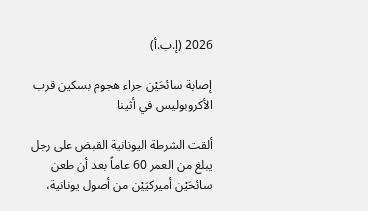2026 (إ.ب.أ)

إصابة سائحَيْن جراء هجوم بسكين قرب الأكروبوليس في أثينا

ألقت الشرطة اليونانية القبض على رجل يبلغ من العمر 60 عاماً بعد أن طعن سائحَيْن أميركيَيْن من أصول يونانية،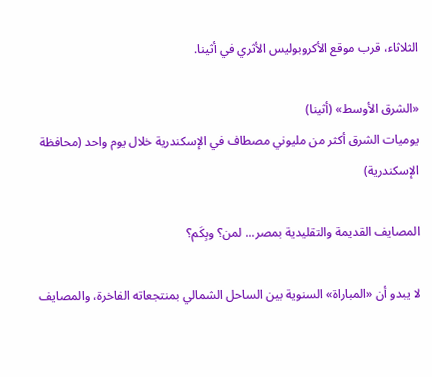الثلاثاء، قرب موقع الأكروبوليس الأثري في أثينا.

«الشرق الأوسط» (أثينا)
يوميات الشرق أكثر من مليوني مصطاف في الإسكندرية خلال يوم واحد (محافظة الإسكندرية)

المصايف القديمة والتقليدية بمصر... لمن؟ وبِكَم؟

لا يبدو أن «المباراة» السنوية بين الساحل الشمالي بمنتجعاته الفاخرة، والمصايف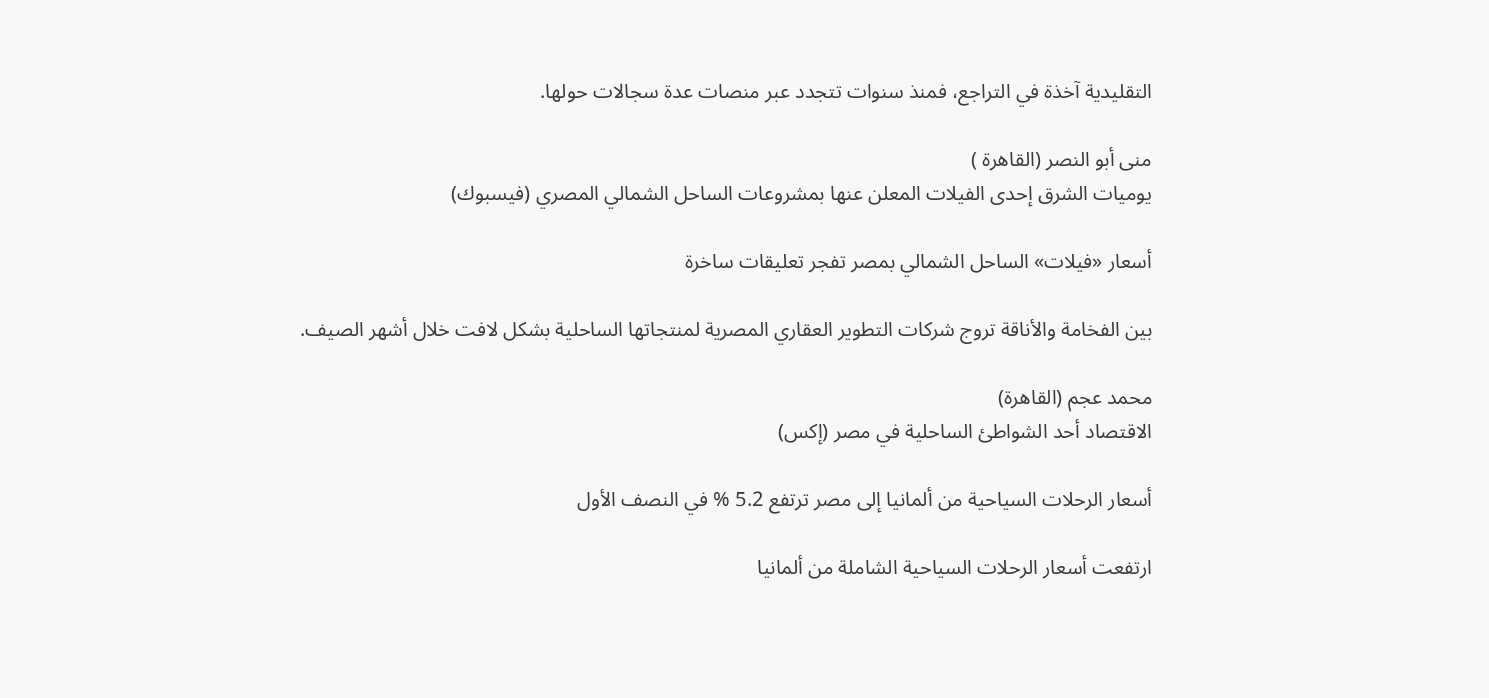التقليدية آخذة في التراجع، فمنذ سنوات تتجدد عبر منصات عدة سجالات حولها.

منى أبو النصر (القاهرة )
يوميات الشرق إحدى الفيلات المعلن عنها بمشروعات الساحل الشمالي المصري (فيسبوك)

أسعار «فيلات» الساحل الشمالي بمصر تفجر تعليقات ساخرة

بين الفخامة والأناقة تروج شركات التطوير العقاري المصرية لمنتجاتها الساحلية بشكل لافت خلال أشهر الصيف.

محمد عجم (القاهرة)
الاقتصاد أحد الشواطئ الساحلية في مصر (إكس)

أسعار الرحلات السياحية من ألمانيا إلى مصر ترتفع 5.2 % في النصف الأول

ارتفعت أسعار الرحلات السياحية الشاملة من ألمانيا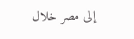إلى مصر خلال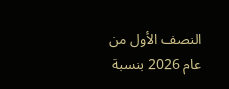النصف الأول من عام 2026 بنسبة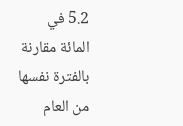5.2 في المائة مقارنة بالفترة نفسها من العام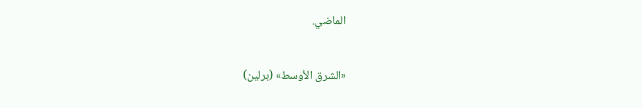الماضي.

«الشرق الأوسط» (برلين)